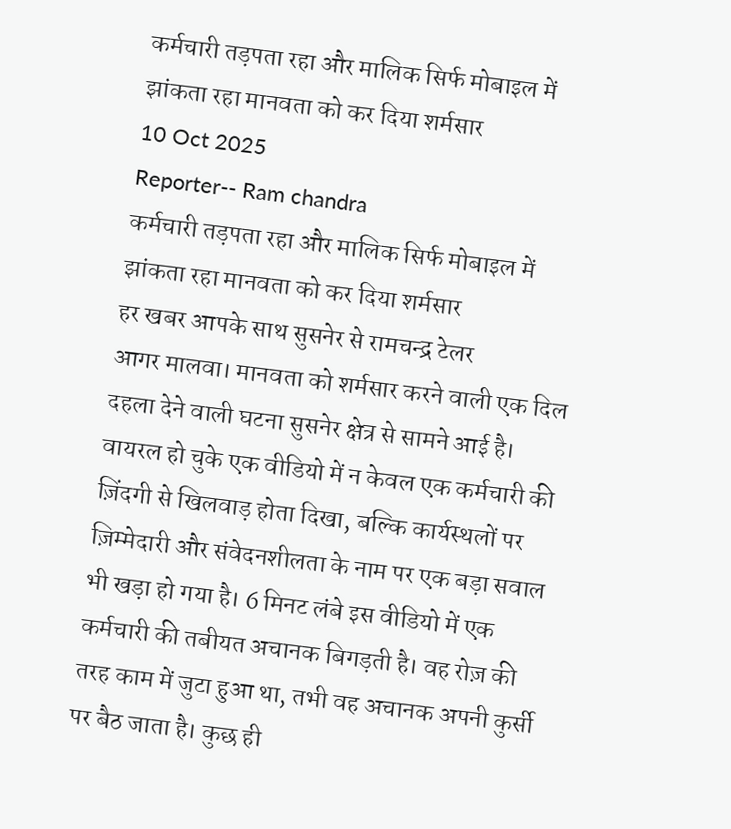कर्मचारी तड़पता रहा और मालिक सिर्फ मोबाइल में झांकता रहा मानवता को कर दिया शर्मसार
10 Oct 2025
Reporter-- Ram chandra
कर्मचारी तड़पता रहा और मालिक सिर्फ मोबाइल में झांकता रहा मानवता को कर दिया शर्मसार
हर खबर आपके साथ सुसनेर से रामचन्द्र टेलर
आगर मालवा। मानवता को शर्मसार करने वाली एक दिल दहला देने वाली घटना सुसनेर क्षेत्र से सामने आई है। वायरल हो चुके एक वीडियो में न केवल एक कर्मचारी की ज़िंदगी से खिलवाड़ होता दिखा, बल्कि कार्यस्थलों पर ज़िम्मेदारी और संवेदनशीलता के नाम पर एक बड़ा सवाल भी खड़ा हो गया है। 6 मिनट लंबे इस वीडियो में एक कर्मचारी की तबीयत अचानक बिगड़ती है। वह रोज़ की तरह काम में जुटा हुआ था, तभी वह अचानक अपनी कुर्सी पर बैठ जाता है। कुछ ही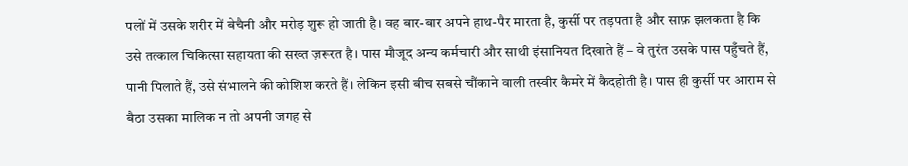पलों में उसके शरीर में बेचैनी और मरोड़ शुरू हो जाती है। वह बार-बार अपने हाथ-पैर मारता है, कुर्सी पर तड़पता है और साफ़ झलकता है कि उसे तत्काल चिकित्सा सहायता की सख्त ज़रूरत है। पास मौजूद अन्य कर्मचारी और साथी इंसानियत दिखाते हैं – वे तुरंत उसके पास पहुँचते हैं, पानी पिलाते हैं, उसे संभालने की कोशिश करते हैं। लेकिन इसी बीच सबसे चौंकाने वाली तस्वीर कैमरे में कैदहोती है। पास ही कुर्सी पर आराम से बैठा उसका मालिक न तो अपनी जगह से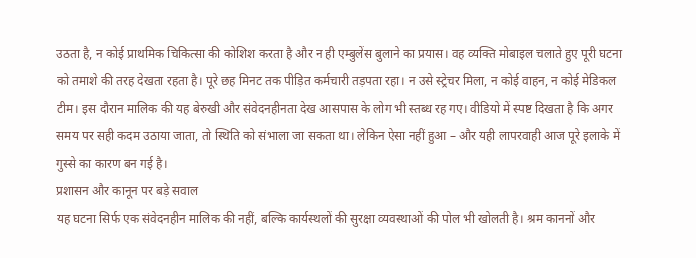उठता है, न कोई प्राथमिक चिकित्सा की कोशिश करता है और न ही एम्बुलेंस बुलाने का प्रयास। वह व्यक्ति मोबाइल चलाते हुए पूरी घटना को तमाशे की तरह देखता रहता है। पूरे छह मिनट तक पीड़ित कर्मचारी तड़पता रहा। न उसे स्ट्रेचर मिला, न कोई वाहन, न कोई मेडिकल टीम। इस दौरान मालिक की यह बेरुखी और संवेदनहीनता देख आसपास के लोग भी स्तब्ध रह गए। वीडियो में स्पष्ट दिखता है कि अगर समय पर सही कदम उठाया जाता, तो स्थिति को संभाला जा सकता था। लेकिन ऐसा नहीं हुआ – और यही लापरवाही आज पूरे इलाके में गुस्से का कारण बन गई है।
प्रशासन और कानून पर बड़े सवाल
यह घटना सिर्फ एक संवेदनहीन मालिक की नहीं, बल्कि कार्यस्थलों की सुरक्षा व्यवस्थाओं की पोल भी खोलती है। श्रम काननों और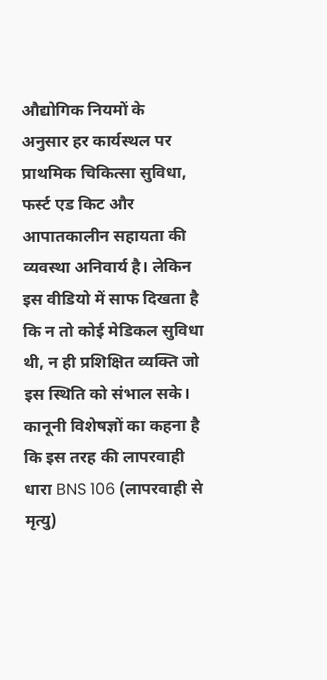औद्योगिक नियमों के
अनुसार हर कार्यस्थल पर प्राथमिक चिकित्सा सुविधा, फर्स्ट एड किट और आपातकालीन सहायता की व्यवस्था अनिवार्य है। लेकिन इस वीडियो में साफ दिखता है कि न तो कोई मेडिकल सुविधा थी, न ही प्रशिक्षित व्यक्ति जो इस स्थिति को संभाल सके।
कानूनी विशेषज्ञों का कहना है कि इस तरह की लापरवाही धारा BNS 106 (लापरवाही से मृत्यु)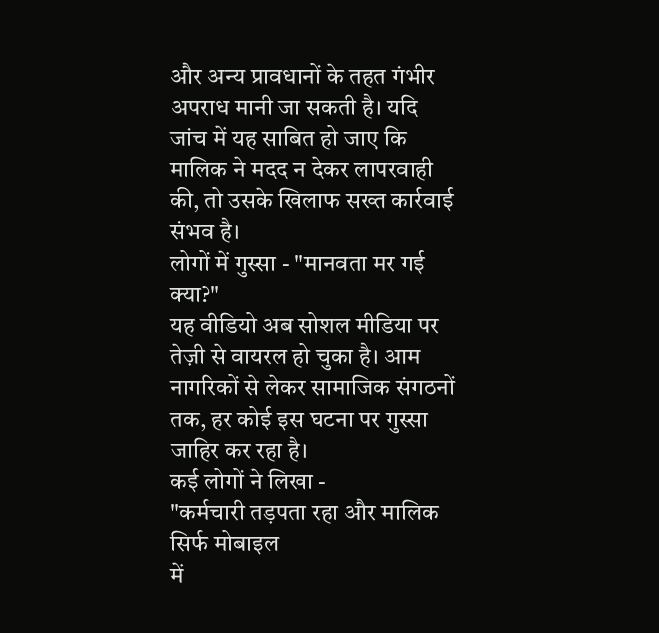और अन्य प्रावधानों के तहत गंभीर अपराध मानी जा सकती है। यदि जांच में यह साबित हो जाए कि मालिक ने मदद न देकर लापरवाही की, तो उसके खिलाफ सख्त कार्रवाई संभव है।
लोगों में गुस्सा - "मानवता मर गई क्या?"
यह वीडियो अब सोशल मीडिया पर तेज़ी से वायरल हो चुका है। आम नागरिकों से लेकर सामाजिक संगठनों तक, हर कोई इस घटना पर गुस्सा जाहिर कर रहा है।
कई लोगों ने लिखा -
"कर्मचारी तड़पता रहा और मालिक सिर्फ मोबाइल
में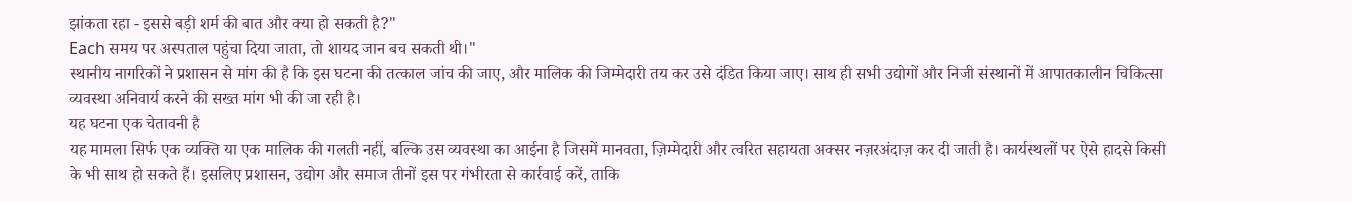झांकता रहा - इससे बड़ी शर्म की बात और क्या हो सकती है?"
Each समय पर अस्पताल पहुंचा दिया जाता, तो शायद जान बच सकती थी।"
स्थानीय नागरिकों ने प्रशासन से मांग की है कि इस घटना की तत्काल जांच की जाए, और मालिक की जिम्मेदारी तय कर उसे दंडित किया जाए। साथ ही सभी उद्योगों और निजी संस्थानों में आपातकालीन चिकित्सा व्यवस्था अनिवार्य करने की सख्त मांग भी की जा रही है।
यह घटना एक चेतावनी है
यह मामला सिर्फ एक व्यक्ति या एक मालिक की गलती नहीं, बल्कि उस व्यवस्था का आईना है जिसमें मानवता, ज़िम्मेदारी और त्वरित सहायता अक्सर नज़रअंदाज़ कर दी जाती है। कार्यस्थलों पर ऐसे हादसे किसी के भी साथ हो सकते हैं। इसलिए प्रशासन, उद्योग और समाज तीनों इस पर गंभीरता से कार्रवाई करें, ताकि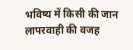भविष्य में किसी की जान लापरवाही की वजह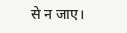से न जाए।